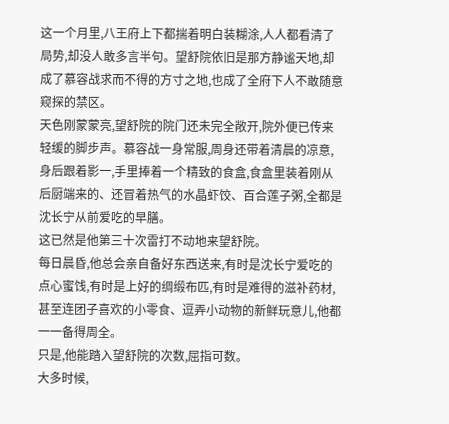这一个月里,八王府上下都揣着明白装糊涂,人人都看清了局势,却没人敢多言半句。望舒院依旧是那方静谧天地,却成了慕容战求而不得的方寸之地,也成了全府下人不敢随意窥探的禁区。
天色刚蒙蒙亮,望舒院的院门还未完全敞开,院外便已传来轻缓的脚步声。慕容战一身常服,周身还带着清晨的凉意,身后跟着影一,手里捧着一个精致的食盒,食盒里装着刚从后厨端来的、还冒着热气的水晶虾饺、百合莲子粥,全都是沈长宁从前爱吃的早膳。
这已然是他第三十次雷打不动地来望舒院。
每日晨昏,他总会亲自备好东西送来,有时是沈长宁爱吃的点心蜜饯,有时是上好的绸缎布匹,有时是难得的滋补药材,甚至连团子喜欢的小零食、逗弄小动物的新鲜玩意儿,他都一一备得周全。
只是,他能踏入望舒院的次数,屈指可数。
大多时候,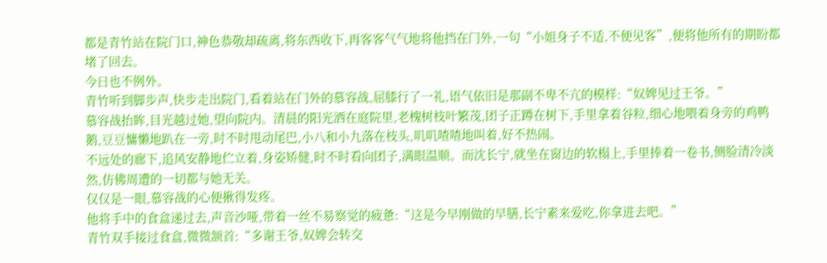都是青竹站在院门口,神色恭敬却疏离,将东西收下,再客客气气地将他挡在门外,一句“小姐身子不适,不便见客”,便将他所有的期盼都堵了回去。
今日也不例外。
青竹听到脚步声,快步走出院门,看着站在门外的慕容战,屈膝行了一礼,语气依旧是那副不卑不亢的模样:“奴婢见过王爷。”
慕容战抬眸,目光越过她,望向院内。清晨的阳光洒在庭院里,老槐树枝叶繁茂,团子正蹲在树下,手里拿着谷粒,细心地喂着身旁的鸡鸭鹅,豆豆慵懒地趴在一旁,时不时甩动尾巴,小八和小九落在枝头,叽叽喳喳地叫着,好不热闹。
不远处的廊下,追风安静地伫立着,身姿矫健,时不时看向团子,满眼温顺。而沈长宁,就坐在窗边的软榻上,手里捧着一卷书,侧脸清冷淡然,仿佛周遭的一切都与她无关。
仅仅是一眼,慕容战的心便揪得发疼。
他将手中的食盒递过去,声音沙哑,带着一丝不易察觉的疲惫:“这是今早刚做的早膳,长宁素来爱吃,你拿进去吧。”
青竹双手接过食盒,微微颔首:“多谢王爷,奴婢会转交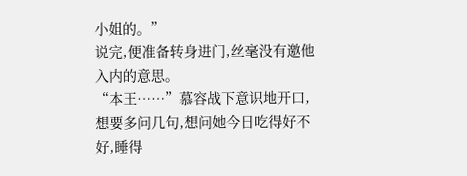小姐的。”
说完,便准备转身进门,丝毫没有邀他入内的意思。
“本王……”慕容战下意识地开口,想要多问几句,想问她今日吃得好不好,睡得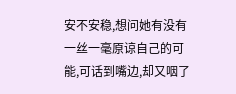安不安稳,想问她有没有一丝一毫原谅自己的可能,可话到嘴边,却又咽了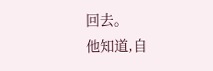回去。
他知道,自